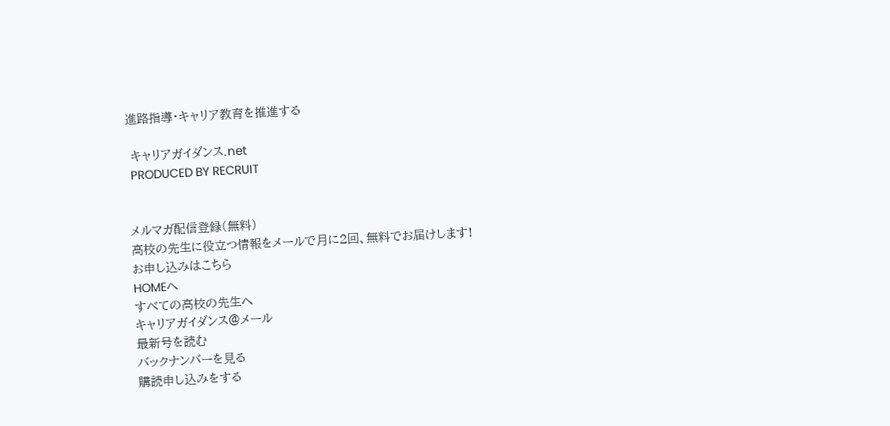進路指導・キャリア教育を推進する

 キャリアガイダンス.net
 PRODUCED BY RECRUIT


メルマガ配信登録(無料)
高校の先生に役立つ情報をメールで月に2回、無料でお届けします!
お申し込みはこちら
HOMEへ
すべての高校の先生へ
キャリアガイダンス@メール
最新号を読む
バックナンバーを見る
購読申し込みをする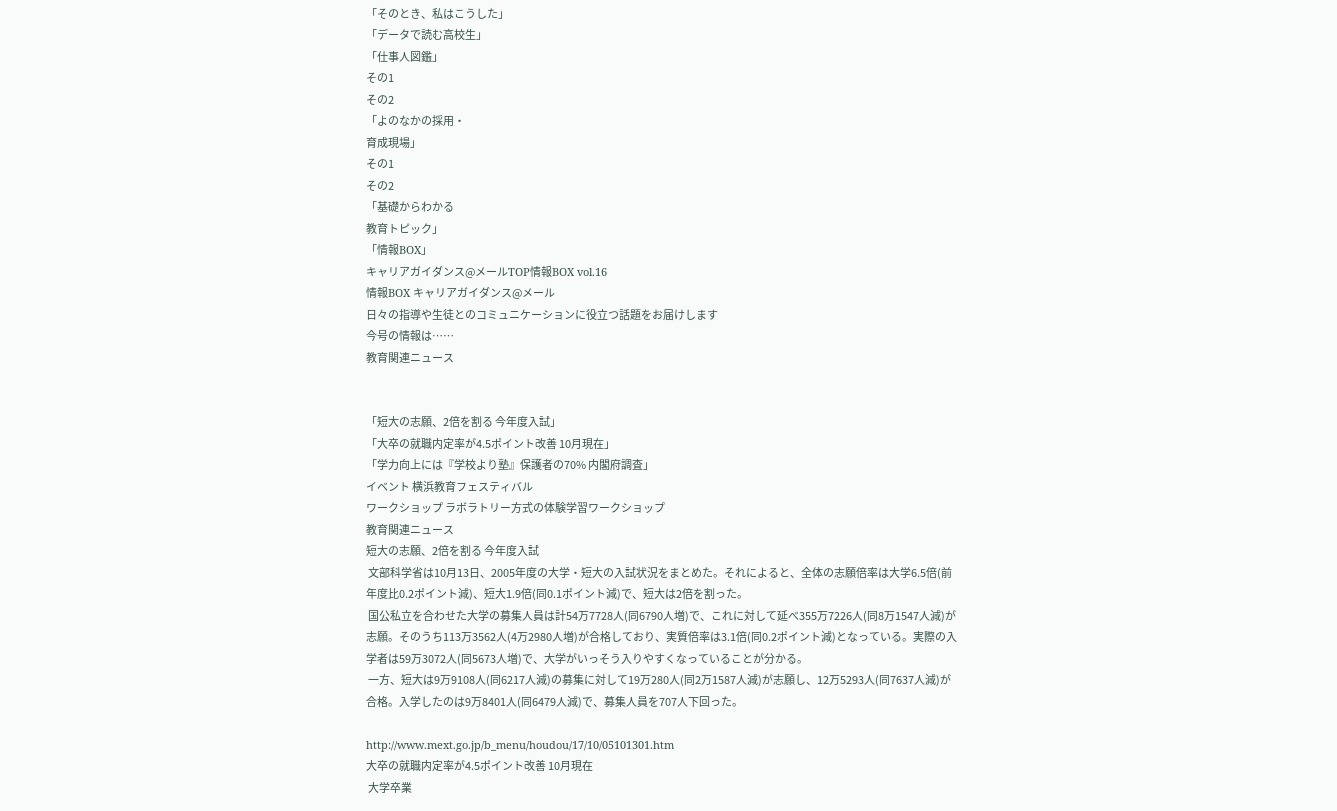「そのとき、私はこうした」
「データで読む高校生」
「仕事人図鑑」
その1
その2
「よのなかの採用・
育成現場」
その1
その2
「基礎からわかる
教育トピック」
「情報BOX」
キャリアガイダンス@メールTOP情報BOX vol.16
情報BOX キャリアガイダンス@メール
日々の指導や生徒とのコミュニケーションに役立つ話題をお届けします
今号の情報は……
教育関連ニュース


「短大の志願、2倍を割る 今年度入試」
「大卒の就職内定率が4.5ポイント改善 10月現在」
「学力向上には『学校より塾』保護者の70% 内閣府調査」
イベント 横浜教育フェスティバル
ワークショップ ラボラトリー方式の体験学習ワークショップ
教育関連ニュース
短大の志願、2倍を割る 今年度入試
 文部科学省は10月13日、2005年度の大学・短大の入試状況をまとめた。それによると、全体の志願倍率は大学6.5倍(前年度比0.2ポイント減)、短大1.9倍(同0.1ポイント減)で、短大は2倍を割った。
 国公私立を合わせた大学の募集人員は計54万7728人(同6790人増)で、これに対して延べ355万7226人(同8万1547人減)が志願。そのうち113万3562人(4万2980人増)が合格しており、実質倍率は3.1倍(同0.2ポイント減)となっている。実際の入学者は59万3072人(同5673人増)で、大学がいっそう入りやすくなっていることが分かる。
 一方、短大は9万9108人(同6217人減)の募集に対して19万280人(同2万1587人減)が志願し、12万5293人(同7637人減)が合格。入学したのは9万8401人(同6479人減)で、募集人員を707人下回った。

http://www.mext.go.jp/b_menu/houdou/17/10/05101301.htm
大卒の就職内定率が4.5ポイント改善 10月現在
 大学卒業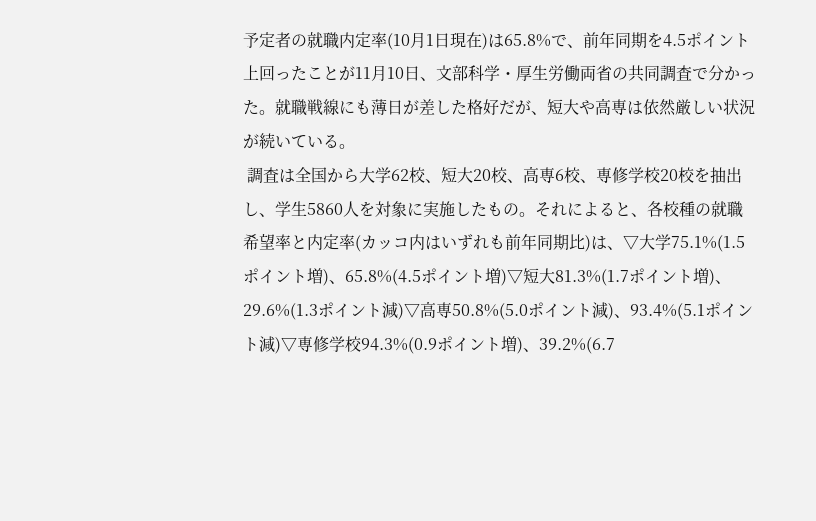予定者の就職内定率(10月1日現在)は65.8%で、前年同期を4.5ポイント上回ったことが11月10日、文部科学・厚生労働両省の共同調査で分かった。就職戦線にも薄日が差した格好だが、短大や高専は依然厳しい状況が続いている。
 調査は全国から大学62校、短大20校、高専6校、専修学校20校を抽出し、学生5860人を対象に実施したもの。それによると、各校種の就職希望率と内定率(カッコ内はいずれも前年同期比)は、▽大学75.1%(1.5ポイント増)、65.8%(4.5ポイント増)▽短大81.3%(1.7ポイント増)、29.6%(1.3ポイント減)▽高専50.8%(5.0ポイント減)、93.4%(5.1ポイント減)▽専修学校94.3%(0.9ポイント増)、39.2%(6.7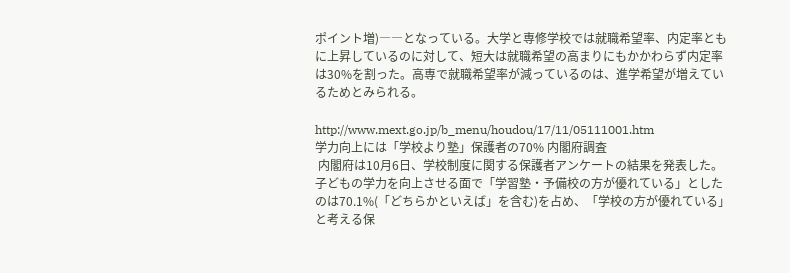ポイント増)――となっている。大学と専修学校では就職希望率、内定率ともに上昇しているのに対して、短大は就職希望の高まりにもかかわらず内定率は30%を割った。高専で就職希望率が減っているのは、進学希望が増えているためとみられる。

http://www.mext.go.jp/b_menu/houdou/17/11/05111001.htm
学力向上には「学校より塾」保護者の70% 内閣府調査
 内閣府は10月6日、学校制度に関する保護者アンケートの結果を発表した。子どもの学力を向上させる面で「学習塾・予備校の方が優れている」としたのは70.1%(「どちらかといえば」を含む)を占め、「学校の方が優れている」と考える保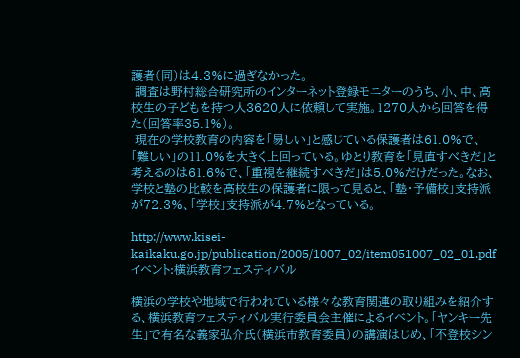護者(同)は4.3%に過ぎなかった。
 調査は野村総合研究所のインターネット登録モニターのうち、小、中、高校生の子どもを持つ人3620人に依頼して実施。1270人から回答を得た(回答率35.1%)。
 現在の学校教育の内容を「易しい」と感じている保護者は61.0%で、「難しい」の11.0%を大きく上回っている。ゆとり教育を「見直すべきだ」と考えるのは61.6%で、「重視を継続すべきだ」は5.0%だけだった。なお、学校と塾の比較を高校生の保護者に限って見ると、「塾・予備校」支持派が72.3%、「学校」支持派が4.7%となっている。

http://www.kisei-kaikaku.go.jp/publication/2005/1007_02/item051007_02_01.pdf
イベント:横浜教育フェスティバル

横浜の学校や地域で行われている様々な教育関連の取り組みを紹介する、横浜教育フェスティバル実行委員会主催によるイベント。「ヤンキー先生」で有名な義家弘介氏(横浜市教育委員)の講演はじめ、「不登校シン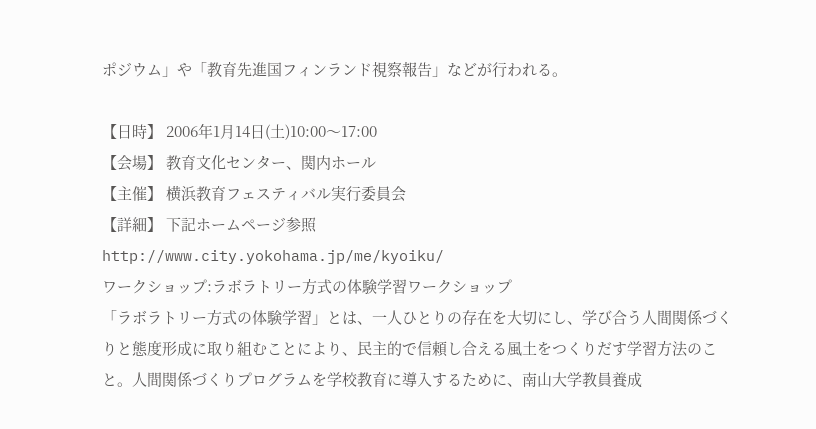ポジウム」や「教育先進国フィンランド視察報告」などが行われる。

【日時】 2006年1月14日(土)10:00〜17:00
【会場】 教育文化センター、関内ホール
【主催】 横浜教育フェスティバル実行委員会
【詳細】 下記ホームページ参照
http://www.city.yokohama.jp/me/kyoiku/
ワークショップ:ラボラトリー方式の体験学習ワークショップ
「ラボラトリー方式の体験学習」とは、一人ひとりの存在を大切にし、学び合う人間関係づくりと態度形成に取り組むことにより、民主的で信頼し合える風土をつくりだす学習方法のこと。人間関係づくりプログラムを学校教育に導入するために、南山大学教員養成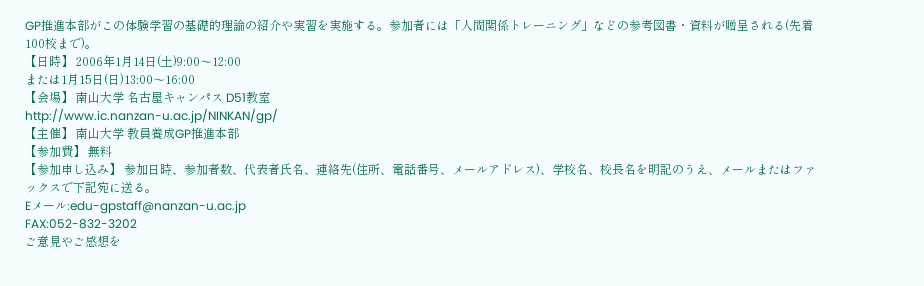GP推進本部がこの体験学習の基礎的理論の紹介や実習を実施する。参加者には「人間関係トレーニング」などの参考図書・資料が贈呈される(先着100校まで)。
【日時】 2006年1月14日(土)9:00〜12:00
または1月15日(日)13:00〜16:00
【会場】 南山大学 名古屋キャンパス D51教室
http://www.ic.nanzan-u.ac.jp/NINKAN/gp/
【主催】 南山大学 教員養成GP推進本部
【参加費】 無料
【参加申し込み】 参加日時、参加者数、代表者氏名、連絡先(住所、電話番号、メールアドレス)、学校名、校長名を明記のうえ、メールまたはファックスで下記宛に送る。
Eメール:edu-gpstaff@nanzan-u.ac.jp
FAX:052-832-3202
ご意見やご感想を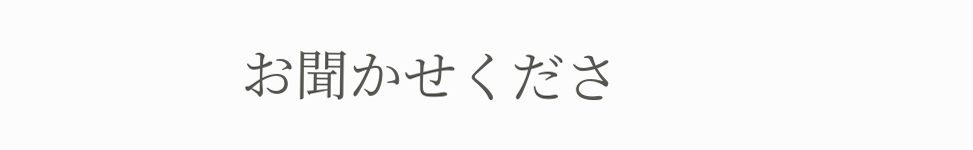お聞かせくださ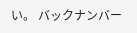い。 バックナンバー